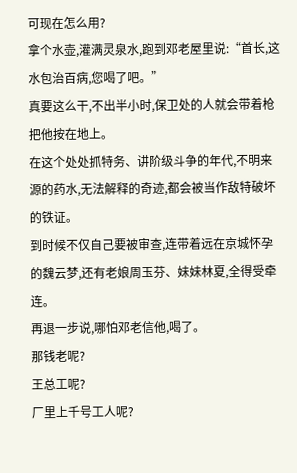可现在怎么用?
拿个水壶,灌满灵泉水,跑到邓老屋里说:“首长,这水包治百病,您喝了吧。”
真要这么干,不出半小时,保卫处的人就会带着枪把他按在地上。
在这个处处抓特务、讲阶级斗争的年代,不明来源的药水,无法解释的奇迹,都会被当作敌特破坏的铁证。
到时候不仅自己要被审查,连带着远在京城怀孕的魏云梦,还有老娘周玉芬、妹妹林夏,全得受牵连。
再退一步说,哪怕邓老信他,喝了。
那钱老呢?
王总工呢?
厂里上千号工人呢?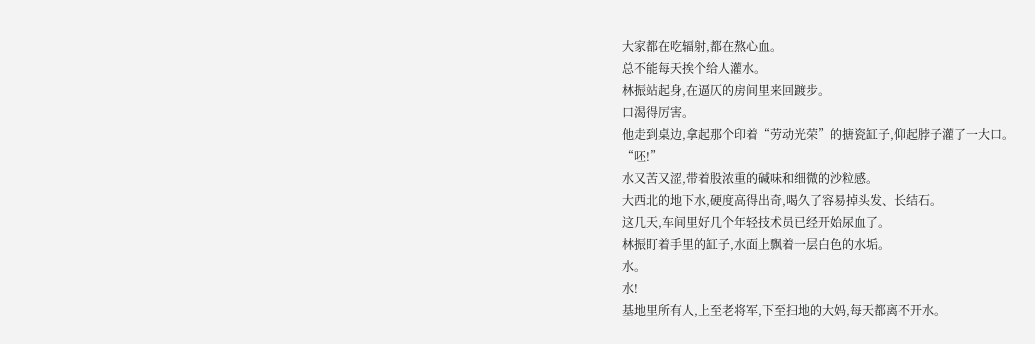大家都在吃辐射,都在熬心血。
总不能每天挨个给人灌水。
林振站起身,在逼仄的房间里来回踱步。
口渴得厉害。
他走到桌边,拿起那个印着“劳动光荣”的搪瓷缸子,仰起脖子灌了一大口。
“呸!”
水又苦又涩,带着股浓重的碱味和细微的沙粒感。
大西北的地下水,硬度高得出奇,喝久了容易掉头发、长结石。
这几天,车间里好几个年轻技术员已经开始尿血了。
林振盯着手里的缸子,水面上飘着一层白色的水垢。
水。
水!
基地里所有人,上至老将军,下至扫地的大妈,每天都离不开水。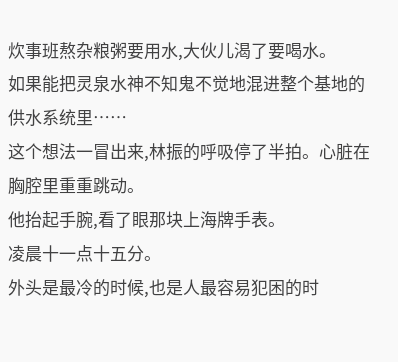炊事班熬杂粮粥要用水,大伙儿渴了要喝水。
如果能把灵泉水神不知鬼不觉地混进整个基地的供水系统里……
这个想法一冒出来,林振的呼吸停了半拍。心脏在胸腔里重重跳动。
他抬起手腕,看了眼那块上海牌手表。
凌晨十一点十五分。
外头是最冷的时候,也是人最容易犯困的时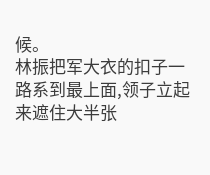候。
林振把军大衣的扣子一路系到最上面,领子立起来遮住大半张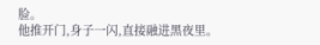脸。
他推开门,身子一闪,直接融进黑夜里。